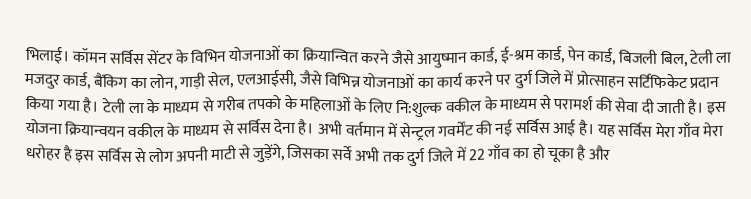भिलाई। कॉमन सर्विस सेंटर के विभिन योजनाओं का क्रियान्वित करने जैसे आयुष्मान कार्ड, ई-श्रम कार्ड, पेन कार्ड, बिजली बिल, टेली ला मजदुर कार्ड, बैंकिग का लोन, गाड़ी सेल, एलआईसी, जैसे विभिन्न योजनाओं का कार्य करने पर दुर्ग जिले में प्रोत्साहन सर्टिफिकेट प्रदान किया गया है। टेली ला के माध्यम से गरीब तपको के महिलाओं के लिए नि:शुल्क वकील के माध्यम से परामर्श की सेवा दी जाती है। इस योजना क्रियान्वयन वकील के माध्यम से सर्विस देना है। अभी वर्तमान में सेन्ट्रल गवर्मेंट की नई सर्विस आई है। यह सर्विस मेरा गाँव मेरा धरोहर है इस सर्विस से लोग अपनी माटी से जुड़ेंगे, जिसका सर्वे अभी तक दुर्ग जिले में 22 गाँव का हो चूका है और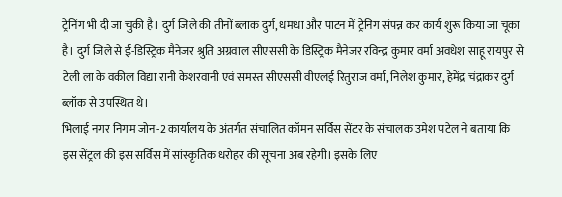ट्रेनिंग भी दी जा चुकी है। दुर्ग जिले की तीनों ब्लाक दुर्ग, धमधा और पाटन में ट्रेनिग संपन्न कर कार्य शुरू किया जा चूका है। दुर्ग जिले से ई-डिस्ट्रिक मैनेजर श्रुति अग्रवाल सीएससी के डिस्ट्रिक मैनेजर रविन्द्र कुमार वर्मा अवधेश साहू रायपुर से टेली ला के वकील विद्या रानी केशरवानी एवं समस्त सीएससी वीएलई रितुराज वर्मा, निलेश कुमार, हेमेंद्र चंद्राकर दुर्ग ब्लॉक से उपस्थित थे।
भिलाई नगर निगम जोन-2 कार्यालय के अंतर्गत संचालित कॉमन सर्विस सेंटर के संचालक उमेश पटेल ने बताया कि इस सेंट्रल की इस सर्विस में सांस्कृतिक धरोहर की सूचना अब रहेगी। इसके लिए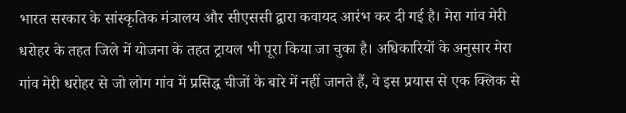भारत सरकार के सांस्कृतिक मंत्रालय और सीएससी द्वारा कवायद आरंभ कर दी गई है। मेरा गांव मेरी धरोहर के तहत जिले में योजना के तहत ट्रायल भी पूरा किया जा चुका है। अधिकारियों के अनुसार मेरा गांव मेरी धरोहर से जो लोग गांव में प्रसिद्ध चीजों के बारे में नहीं जानते हैं, वे इस प्रयास से एक क्लिक से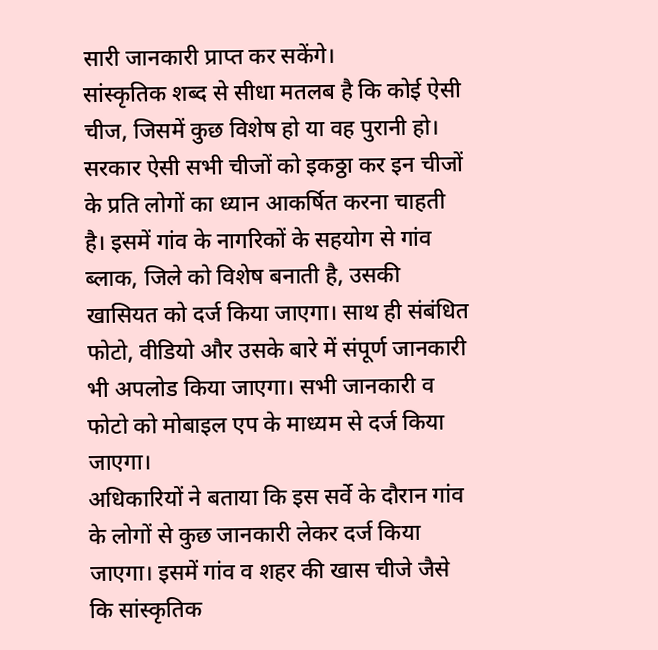सारी जानकारी प्राप्त कर सकेंगे।
सांस्कृतिक शब्द से सीधा मतलब है कि कोई ऐसी चीज, जिसमें कुछ विशेष हो या वह पुरानी हो। सरकार ऐसी सभी चीजों को इकठ्ठा कर इन चीजों के प्रति लोगों का ध्यान आकर्षित करना चाहती है। इसमें गांव के नागरिकों के सहयोग से गांव ब्लाक, जिले को विशेष बनाती है, उसकी खासियत को दर्ज किया जाएगा। साथ ही संबंधित फोटो, वीडियो और उसके बारे में संपूर्ण जानकारी भी अपलोड किया जाएगा। सभी जानकारी व फोटो को मोबाइल एप के माध्यम से दर्ज किया जाएगा।
अधिकारियों ने बताया कि इस सर्वे के दौरान गांव के लोगों से कुछ जानकारी लेकर दर्ज किया जाएगा। इसमें गांव व शहर की खास चीजे जैसे कि सांस्कृतिक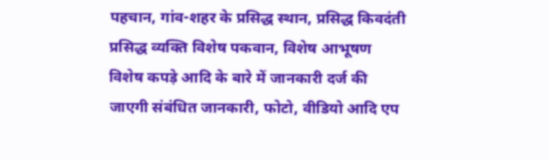पहचान, गांव-शहर के प्रसिद्ध स्थान, प्रसिद्ध किवदंती प्रसिद्ध व्यक्ति विशेष पकवान, विशेष आभूषण विशेष कपड़े आदि के बारे में जानकारी दर्ज की जाएगी संबंधित जानकारी, फोटो, वीडियो आदि एप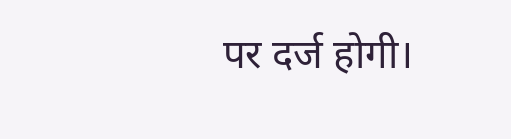पर दर्ज होगी।